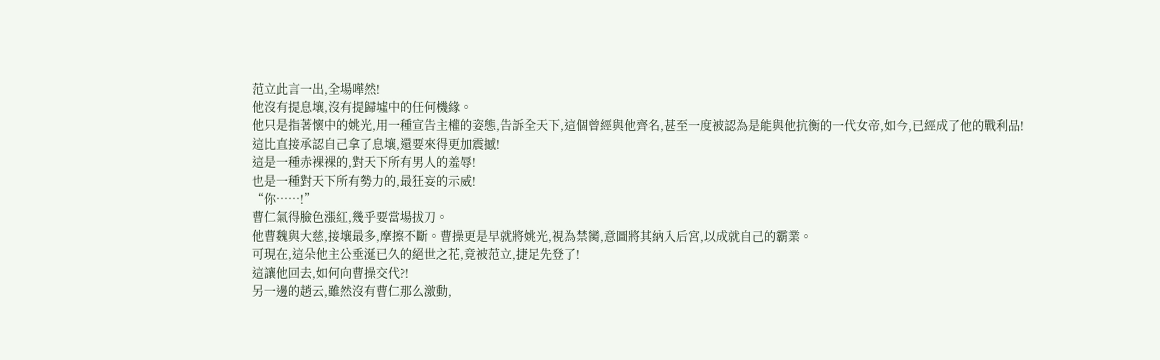范立此言一出,全場嘩然!
他沒有提息壤,沒有提歸墟中的任何機緣。
他只是指著懷中的姚光,用一種宣告主權的姿態,告訴全天下,這個曾經與他齊名,甚至一度被認為是能與他抗衡的一代女帝,如今,已經成了他的戰利品!
這比直接承認自己拿了息壤,還要來得更加震撼!
這是一種赤裸裸的,對天下所有男人的羞辱!
也是一種對天下所有勢力的,最狂妄的示威!
“你……!”
曹仁氣得臉色漲紅,幾乎要當場拔刀。
他曹魏與大慈,接壤最多,摩擦不斷。曹操更是早就將姚光,視為禁臠,意圖將其納入后宮,以成就自己的霸業。
可現在,這朵他主公垂涎已久的絕世之花,竟被范立,捷足先登了!
這讓他回去,如何向曹操交代?!
另一邊的趙云,雖然沒有曹仁那么激動,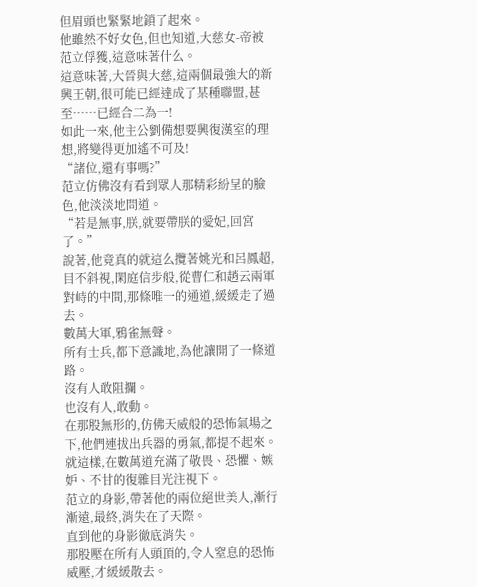但眉頭也緊緊地鎖了起來。
他雖然不好女色,但也知道,大慈女-帝被范立俘獲,這意味著什么。
這意味著,大晉與大慈,這兩個最強大的新興王朝,很可能已經達成了某種聯盟,甚至……已經合二為一!
如此一來,他主公劉備想要興復漢室的理想,將變得更加遙不可及!
“諸位,還有事嗎?”
范立仿佛沒有看到眾人那精彩紛呈的臉色,他淡淡地問道。
“若是無事,朕,就要帶朕的愛妃,回宮了。”
說著,他竟真的就這么攬著姚光和呂鳳超,目不斜視,閑庭信步般,從曹仁和趙云兩軍對峙的中間,那條唯一的通道,緩緩走了過去。
數萬大軍,鴉雀無聲。
所有士兵,都下意識地,為他讓開了一條道路。
沒有人敢阻攔。
也沒有人,敢動。
在那股無形的,仿佛天威般的恐怖氣場之下,他們連拔出兵器的勇氣,都提不起來。
就這樣,在數萬道充滿了敬畏、恐懼、嫉妒、不甘的復雜目光注視下。
范立的身影,帶著他的兩位絕世美人,漸行漸遠,最終,消失在了天際。
直到他的身影徹底消失。
那股壓在所有人頭頂的,令人窒息的恐怖威壓,才緩緩散去。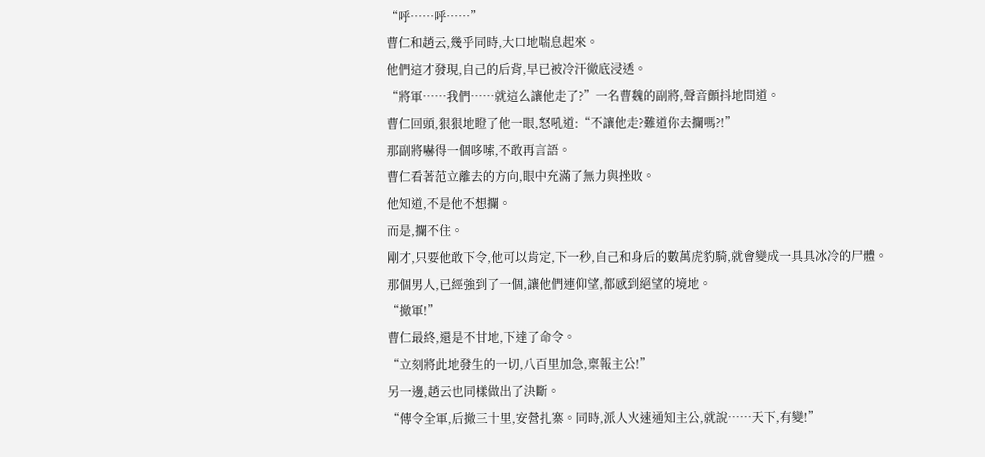“呼……呼……”
曹仁和趙云,幾乎同時,大口地喘息起來。
他們這才發現,自己的后背,早已被冷汗徹底浸透。
“將軍……我們……就這么讓他走了?”一名曹魏的副將,聲音顫抖地問道。
曹仁回頭,狠狠地瞪了他一眼,怒吼道:“不讓他走?難道你去攔嗎?!”
那副將嚇得一個哆嗦,不敢再言語。
曹仁看著范立離去的方向,眼中充滿了無力與挫敗。
他知道,不是他不想攔。
而是,攔不住。
剛才,只要他敢下令,他可以肯定,下一秒,自己和身后的數萬虎豹騎,就會變成一具具冰冷的尸體。
那個男人,已經強到了一個,讓他們連仰望,都感到絕望的境地。
“撤軍!”
曹仁最終,還是不甘地,下達了命令。
“立刻將此地發生的一切,八百里加急,稟報主公!”
另一邊,趙云也同樣做出了決斷。
“傳令全軍,后撤三十里,安營扎寨。同時,派人火速通知主公,就說……天下,有變!”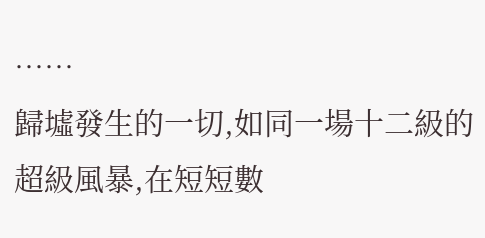……
歸墟發生的一切,如同一場十二級的超級風暴,在短短數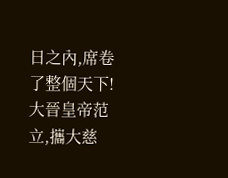日之內,席卷了整個天下!
大晉皇帝范立,攜大慈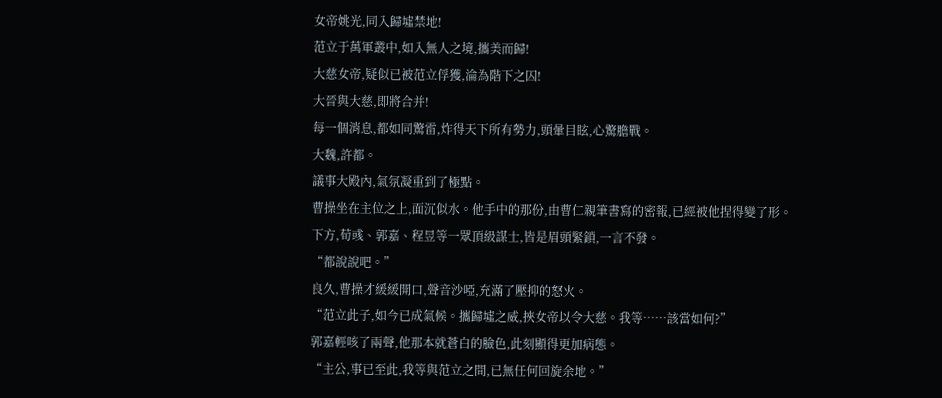女帝姚光,同入歸墟禁地!
范立于萬軍叢中,如入無人之境,攜美而歸!
大慈女帝,疑似已被范立俘獲,淪為階下之囚!
大晉與大慈,即將合并!
每一個消息,都如同驚雷,炸得天下所有勢力,頭暈目眩,心驚膽戰。
大魏,許都。
議事大殿內,氣氛凝重到了極點。
曹操坐在主位之上,面沉似水。他手中的那份,由曹仁親筆書寫的密報,已經被他捏得變了形。
下方,荀彧、郭嘉、程昱等一眾頂級謀士,皆是眉頭緊鎖,一言不發。
“都說說吧。”
良久,曹操才緩緩開口,聲音沙啞,充滿了壓抑的怒火。
“范立此子,如今已成氣候。攜歸墟之威,挾女帝以令大慈。我等……該當如何?”
郭嘉輕咳了兩聲,他那本就蒼白的臉色,此刻顯得更加病態。
“主公,事已至此,我等與范立之間,已無任何回旋余地。”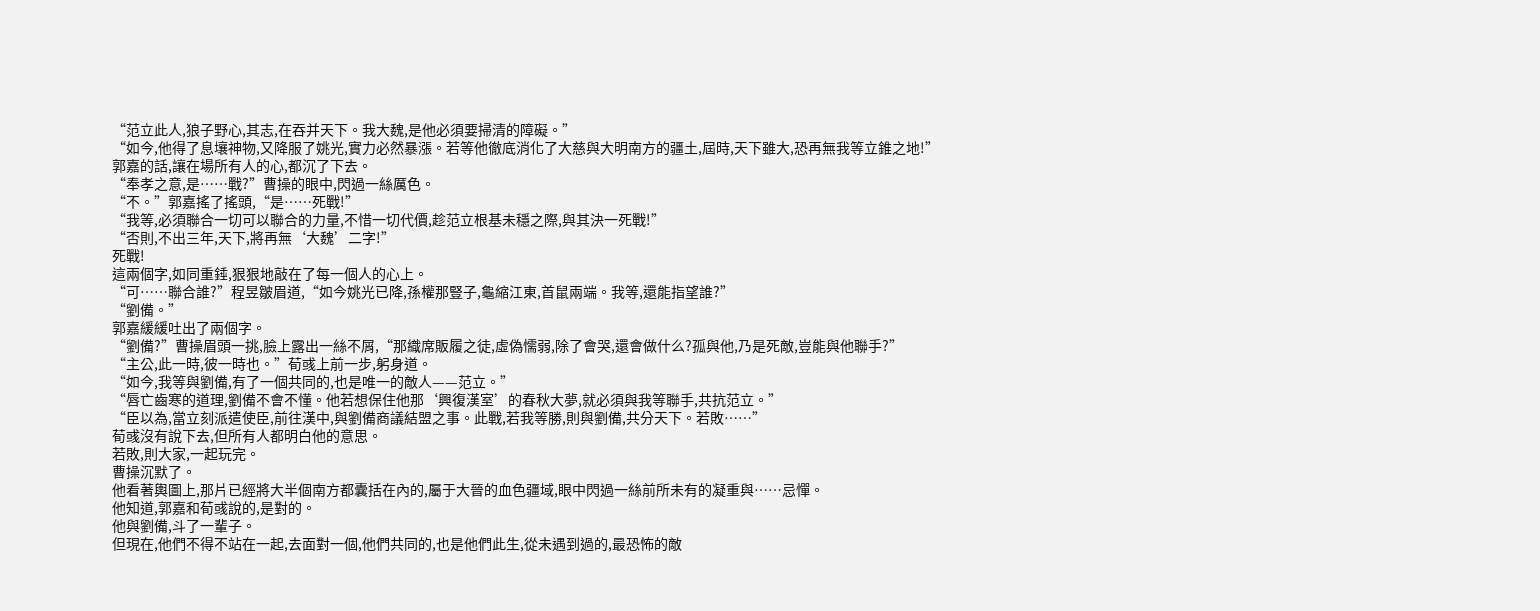“范立此人,狼子野心,其志,在吞并天下。我大魏,是他必須要掃清的障礙。”
“如今,他得了息壤神物,又降服了姚光,實力必然暴漲。若等他徹底消化了大慈與大明南方的疆土,屆時,天下雖大,恐再無我等立錐之地!”
郭嘉的話,讓在場所有人的心,都沉了下去。
“奉孝之意,是……戰?”曹操的眼中,閃過一絲厲色。
“不。”郭嘉搖了搖頭,“是……死戰!”
“我等,必須聯合一切可以聯合的力量,不惜一切代價,趁范立根基未穩之際,與其決一死戰!”
“否則,不出三年,天下,將再無‘大魏’二字!”
死戰!
這兩個字,如同重錘,狠狠地敲在了每一個人的心上。
“可……聯合誰?”程昱皺眉道,“如今姚光已降,孫權那豎子,龜縮江東,首鼠兩端。我等,還能指望誰?”
“劉備。”
郭嘉緩緩吐出了兩個字。
“劉備?”曹操眉頭一挑,臉上露出一絲不屑,“那織席販履之徒,虛偽懦弱,除了會哭,還會做什么?孤與他,乃是死敵,豈能與他聯手?”
“主公,此一時,彼一時也。”荀彧上前一步,躬身道。
“如今,我等與劉備,有了一個共同的,也是唯一的敵人——范立。”
“唇亡齒寒的道理,劉備不會不懂。他若想保住他那‘興復漢室’的春秋大夢,就必須與我等聯手,共抗范立。”
“臣以為,當立刻派遣使臣,前往漢中,與劉備商議結盟之事。此戰,若我等勝,則與劉備,共分天下。若敗……”
荀彧沒有說下去,但所有人都明白他的意思。
若敗,則大家,一起玩完。
曹操沉默了。
他看著輿圖上,那片已經將大半個南方都囊括在內的,屬于大晉的血色疆域,眼中閃過一絲前所未有的凝重與……忌憚。
他知道,郭嘉和荀彧說的,是對的。
他與劉備,斗了一輩子。
但現在,他們不得不站在一起,去面對一個,他們共同的,也是他們此生,從未遇到過的,最恐怖的敵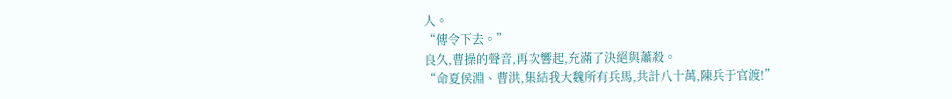人。
“傳令下去。”
良久,曹操的聲音,再次響起,充滿了決絕與蕭殺。
“命夏侯淵、曹洪,集結我大魏所有兵馬,共計八十萬,陳兵于官渡!”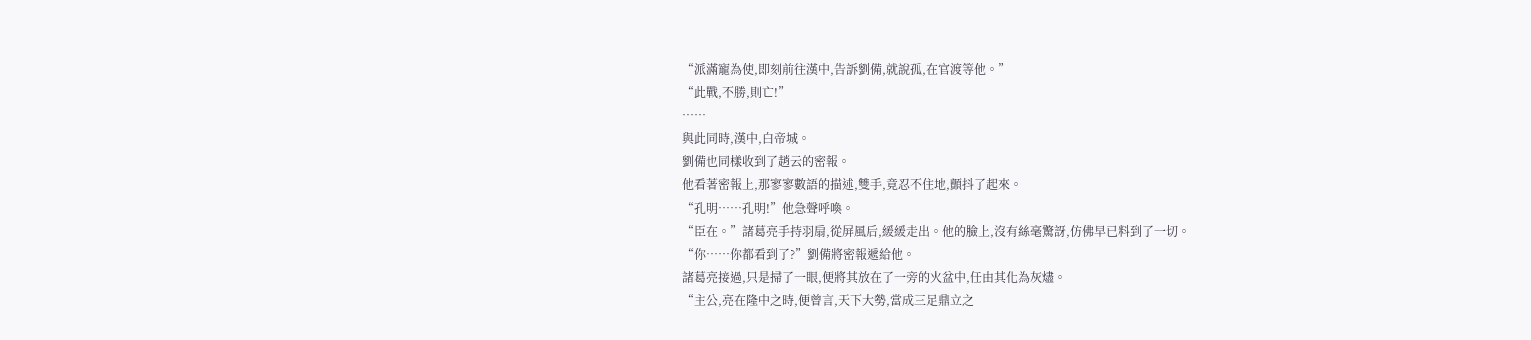“派滿寵為使,即刻前往漢中,告訴劉備,就說孤,在官渡等他。”
“此戰,不勝,則亡!”
……
與此同時,漢中,白帝城。
劉備也同樣收到了趙云的密報。
他看著密報上,那寥寥數語的描述,雙手,竟忍不住地,顫抖了起來。
“孔明……孔明!”他急聲呼喚。
“臣在。”諸葛亮手持羽扇,從屏風后,緩緩走出。他的臉上,沒有絲毫驚訝,仿佛早已料到了一切。
“你……你都看到了?”劉備將密報遞給他。
諸葛亮接過,只是掃了一眼,便將其放在了一旁的火盆中,任由其化為灰燼。
“主公,亮在隆中之時,便曾言,天下大勢,當成三足鼎立之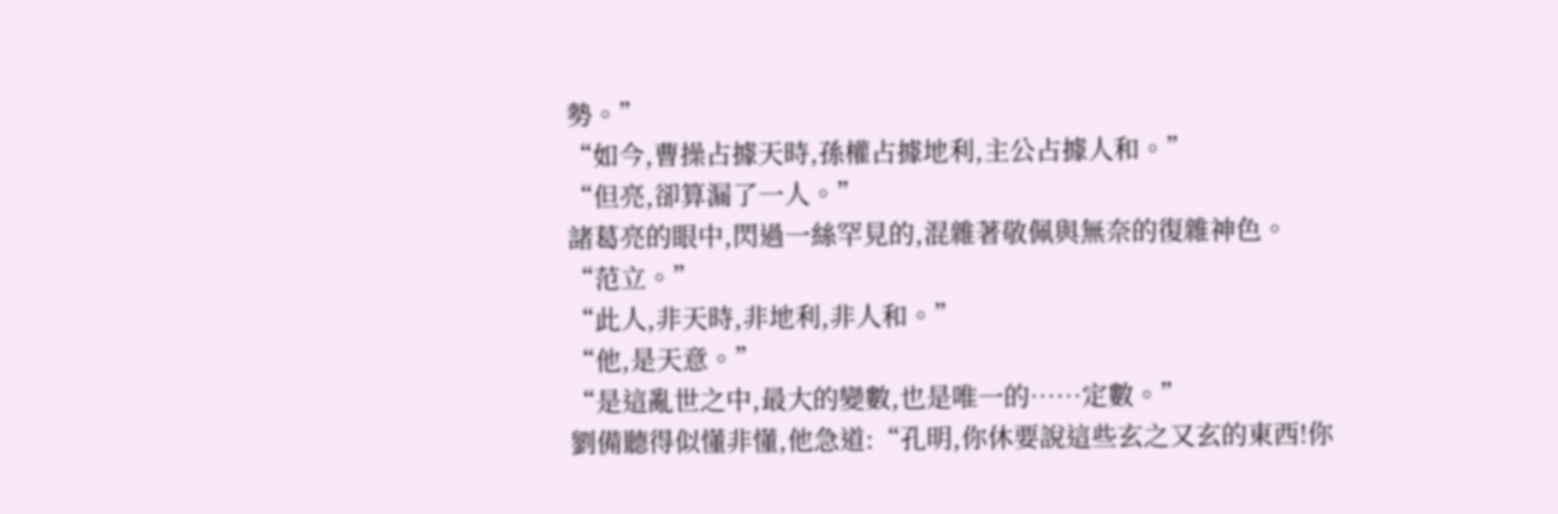勢。”
“如今,曹操占據天時,孫權占據地利,主公占據人和。”
“但亮,卻算漏了一人。”
諸葛亮的眼中,閃過一絲罕見的,混雜著敬佩與無奈的復雜神色。
“范立。”
“此人,非天時,非地利,非人和。”
“他,是天意。”
“是這亂世之中,最大的變數,也是唯一的……定數。”
劉備聽得似懂非懂,他急道:“孔明,你休要說這些玄之又玄的東西!你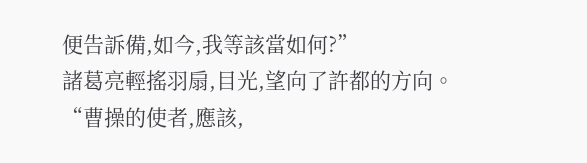便告訴備,如今,我等該當如何?”
諸葛亮輕搖羽扇,目光,望向了許都的方向。
“曹操的使者,應該,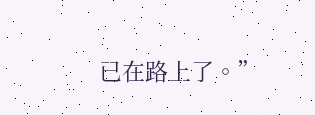已在路上了。”